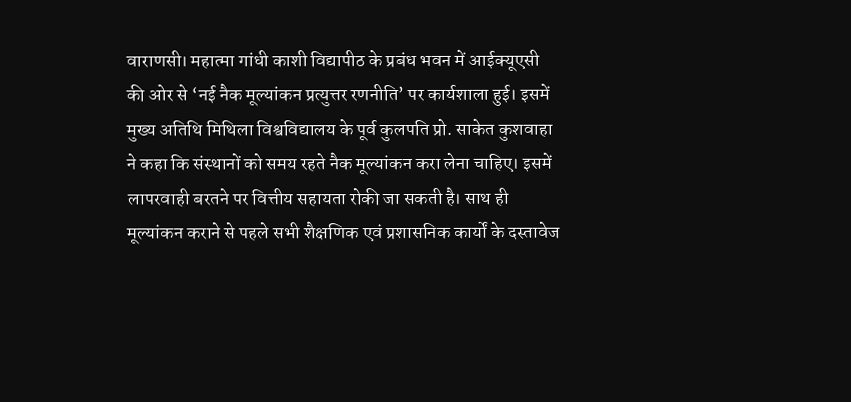वाराणसी। महात्मा गांधी काशी विद्यापीठ के प्रबंध भवन में आईक्यूएसी की ओर से ‘नई नैक मूल्यांकन प्रत्युत्तर रणनीति’ पर कार्यशाला हुई। इसमें मुख्य अतिथि मिथिला विश्वविद्यालय के पूर्व कुलपति प्रो. साकेत कुशवाहा ने कहा कि संस्थानों को समय रहते नैक मूल्यांकन करा लेना चाहिए। इसमें लापरवाही बरतने पर वित्तीय सहायता रोकी जा सकती है। साथ ही मूल्यांकन कराने से पहले सभी शैक्षणिक एवं प्रशासनिक कार्यों के दस्तावेज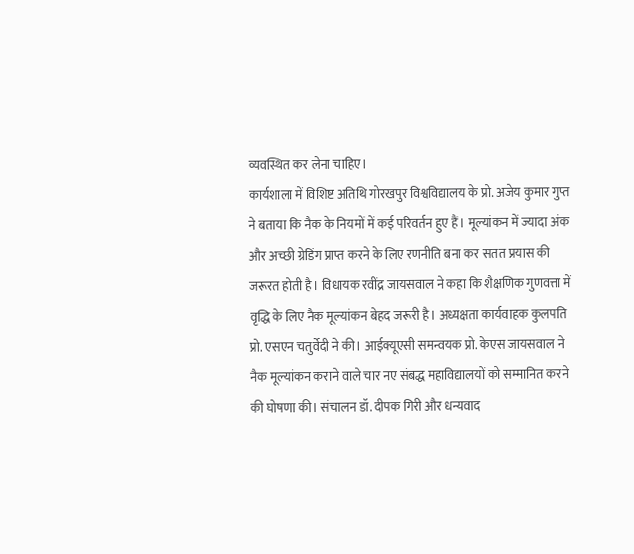व्यवस्थित कर लेना चाहिए।
कार्यशाला में विशिष्ट अतिथि गोरखपुर विश्वविद्यालय के प्रो. अजेय कुमार गुप्त ने बताया कि नैक के नियमों में कई परिवर्तन हुए हैं। मूल्यांकन में ज्यादा अंक और अच्छी ग्रेडिंग प्राप्त करने के लिए रणनीति बना कर सतत प्रयास की जरूरत होती है। विधायक रवींद्र जायसवाल ने कहा कि शैक्षणिक गुणवत्ता में वृद्धि के लिए नैक मूल्यांकन बेहद जरूरी है। अध्यक्षता कार्यवाहक कुलपति प्रो. एसएन चतुर्वेदी ने की। आईक्यूएसी समन्वयक प्रो. केएस जायसवाल ने नैक मूल्यांकन कराने वाले चार नए संबद्ध महाविद्यालयों को सम्मानित करने की घोषणा की। संचालन डॉ. दीपक गिरी और धन्यवाद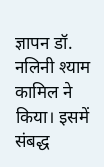ज्ञापन डॉ. नलिनी श्याम कामिल ने किया। इसमें संबद्ध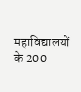महाविद्यालयों के 200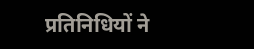प्रतिनिधियों ने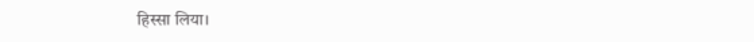हिस्सा लिया।